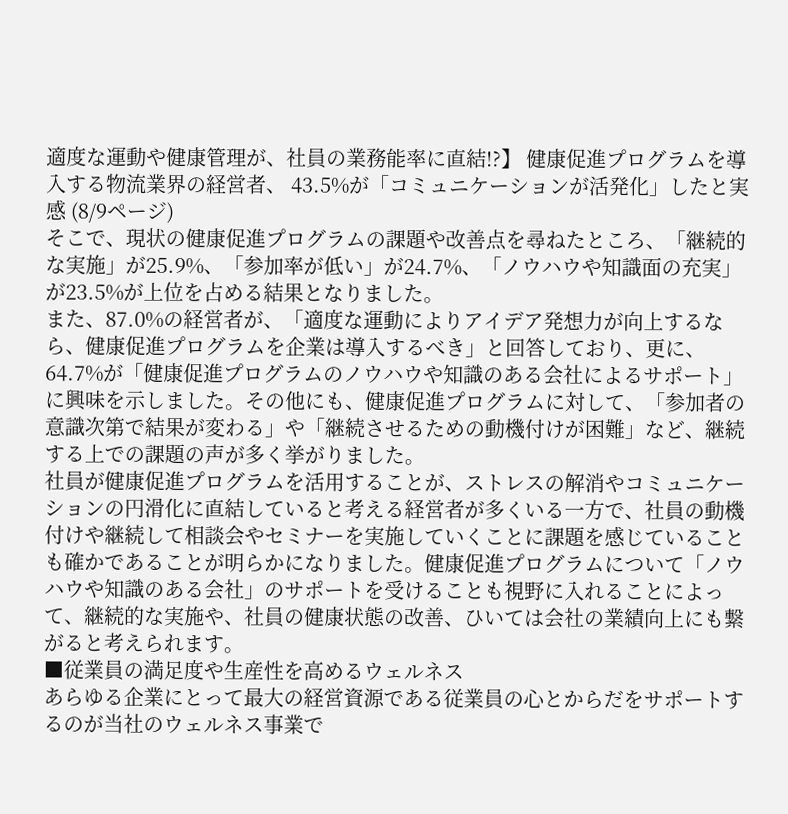適度な運動や健康管理が、社員の業務能率に直結!?】 健康促進プログラムを導入する物流業界の経営者、 43.5%が「コミュニケーションが活発化」したと実感 (8/9ページ)
そこで、現状の健康促進プログラムの課題や改善点を尋ねたところ、「継続的な実施」が25.9%、「参加率が低い」が24.7%、「ノウハウや知識面の充実」が23.5%が上位を占める結果となりました。
また、87.0%の経営者が、「適度な運動によりアイデア発想力が向上するなら、健康促進プログラムを企業は導入するべき」と回答しており、更に、64.7%が「健康促進プログラムのノウハウや知識のある会社によるサポート」に興味を示しました。その他にも、健康促進プログラムに対して、「参加者の意識次第で結果が変わる」や「継続させるための動機付けが困難」など、継続する上での課題の声が多く挙がりました。
社員が健康促進プログラムを活用することが、ストレスの解消やコミュニケーションの円滑化に直結していると考える経営者が多くいる一方で、社員の動機付けや継続して相談会やセミナーを実施していくことに課題を感じていることも確かであることが明らかになりました。健康促進プログラムについて「ノウハウや知識のある会社」のサポートを受けることも視野に入れることによって、継続的な実施や、社員の健康状態の改善、ひいては会社の業績向上にも繋がると考えられます。
■従業員の満足度や生産性を高めるウェルネス
あらゆる企業にとって最大の経営資源である従業員の心とからだをサポートするのが当社のウェルネス事業で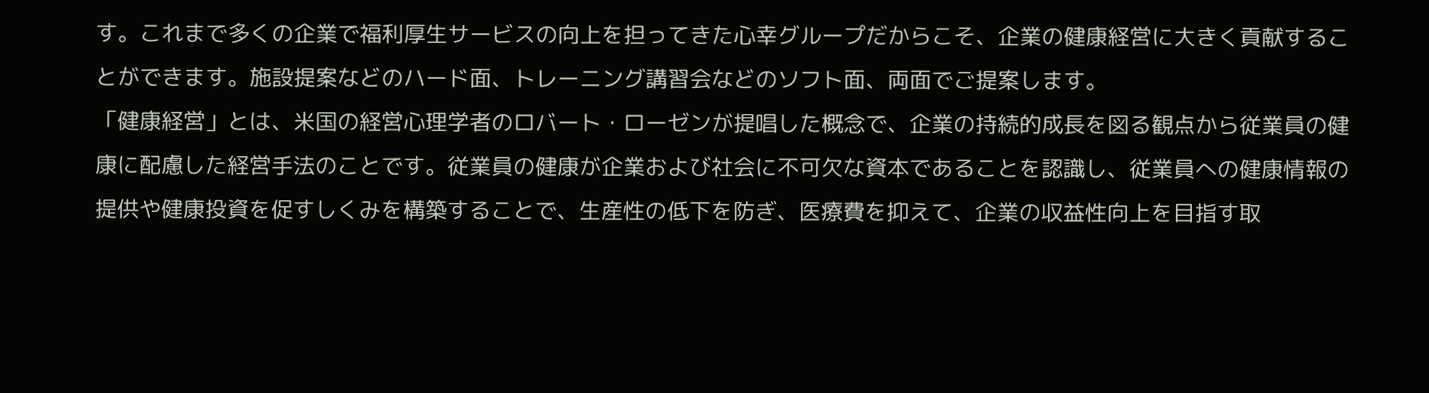す。これまで多くの企業で福利厚生サービスの向上を担ってきた心幸グループだからこそ、企業の健康経営に大きく貢献することができます。施設提案などのハード面、トレーニング講習会などのソフト面、両面でご提案します。
「健康経営」とは、米国の経営心理学者のロバート・ローゼンが提唱した概念で、企業の持続的成長を図る観点から従業員の健康に配慮した経営手法のことです。従業員の健康が企業および社会に不可欠な資本であることを認識し、従業員への健康情報の提供や健康投資を促すしくみを構築することで、生産性の低下を防ぎ、医療費を抑えて、企業の収益性向上を目指す取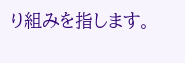り組みを指します。